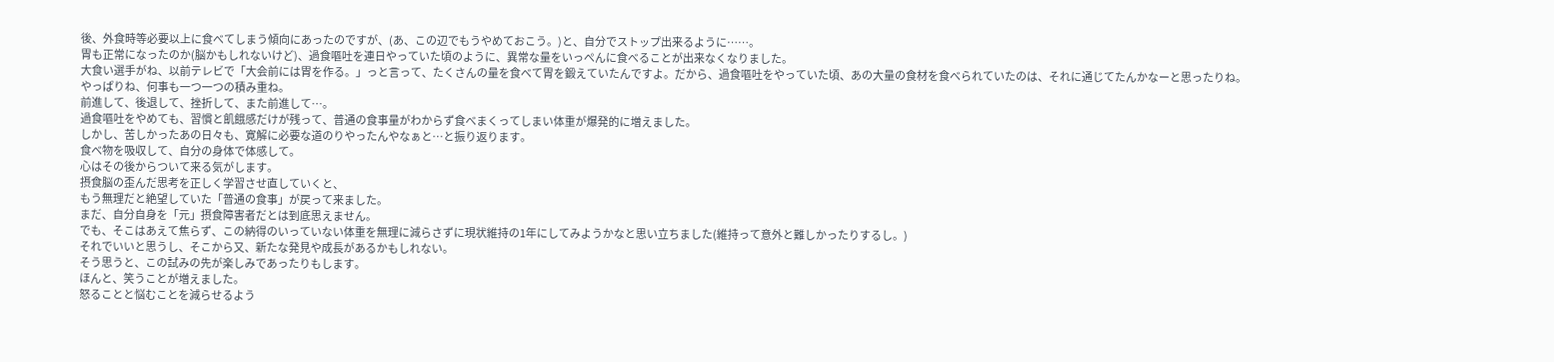後、外食時等必要以上に食べてしまう傾向にあったのですが、(あ、この辺でもうやめておこう。)と、自分でストップ出来るように……。
胃も正常になったのか(脳かもしれないけど)、過食嘔吐を連日やっていた頃のように、異常な量をいっぺんに食べることが出来なくなりました。
大食い選手がね、以前テレビで「大会前には胃を作る。」っと言って、たくさんの量を食べて胃を鍛えていたんですよ。だから、過食嘔吐をやっていた頃、あの大量の食材を食べられていたのは、それに通じてたんかなーと思ったりね。
やっぱりね、何事も一つ一つの積み重ね。
前進して、後退して、挫折して、また前進して…。
過食嘔吐をやめても、習慣と飢餓感だけが残って、普通の食事量がわからず食べまくってしまい体重が爆発的に増えました。
しかし、苦しかったあの日々も、寛解に必要な道のりやったんやなぁと…と振り返ります。
食べ物を吸収して、自分の身体で体感して。
心はその後からついて来る気がします。
摂食脳の歪んだ思考を正しく学習させ直していくと、
もう無理だと絶望していた「普通の食事」が戻って来ました。
まだ、自分自身を「元」摂食障害者だとは到底思えません。
でも、そこはあえて焦らず、この納得のいっていない体重を無理に減らさずに現状維持の1年にしてみようかなと思い立ちました(維持って意外と難しかったりするし。)
それでいいと思うし、そこから又、新たな発見や成長があるかもしれない。
そう思うと、この試みの先が楽しみであったりもします。
ほんと、笑うことが増えました。
怒ることと悩むことを減らせるよう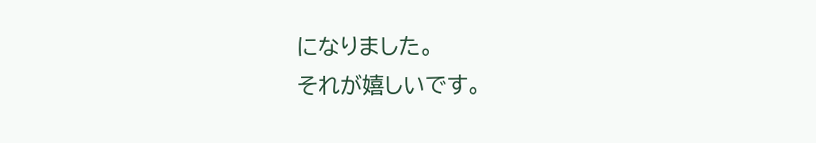になりました。
それが嬉しいです。